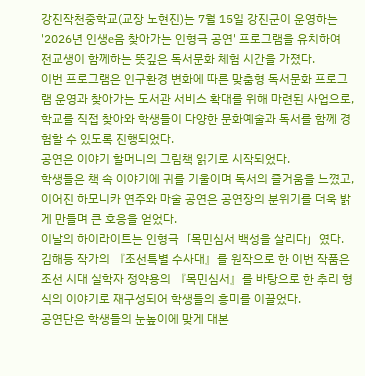강진작천중학교(교장 노현진)는 7월 15일 강진군이 운영하는 '2026년 인생e음 찾아가는 인형극 공연' 프로그램을 유치하여 전교생이 함께하는 뜻깊은 독서문화 체험 시간을 가졌다.
이번 프로그램은 인구환경 변화에 따른 맞춤형 독서문화 프로그램 운영과 찾아가는 도서관 서비스 확대를 위해 마련된 사업으로, 학교를 직접 찾아와 학생들이 다양한 문화예술과 독서를 함께 경험할 수 있도록 진행되었다.
공연은 이야기 할머니의 그림책 읽기로 시작되었다.
학생들은 책 속 이야기에 귀를 기울이며 독서의 즐거움을 느꼈고, 이어진 하모니카 연주와 마술 공연은 공연장의 분위기를 더욱 밝게 만들며 큰 호응을 얻었다.
이날의 하이라이트는 인형극「목민심서 백성을 살리다」였다.
김해등 작가의 『조선특별 수사대』를 원작으로 한 이번 작품은 조선 시대 실학자 정약용의 『목민심서』를 바탕으로 한 추리 형식의 이야기로 재구성되어 학생들의 흥미를 이끌었다.
공연단은 학생들의 눈높이에 맞게 대본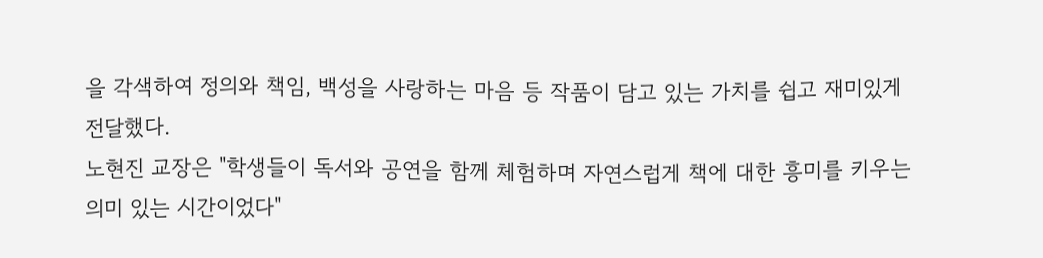을 각색하여 정의와 책임, 백성을 사랑하는 마음 등 작품이 담고 있는 가치를 쉽고 재미있게 전달했다.
노현진 교장은 "학생들이 독서와 공연을 함께 체험하며 자연스럽게 책에 대한 흥미를 키우는 의미 있는 시간이었다"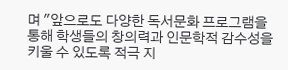며 "앞으로도 다양한 독서문화 프로그램을 통해 학생들의 창의력과 인문학적 감수성을 키울 수 있도록 적극 지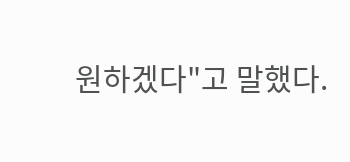원하겠다"고 말했다.